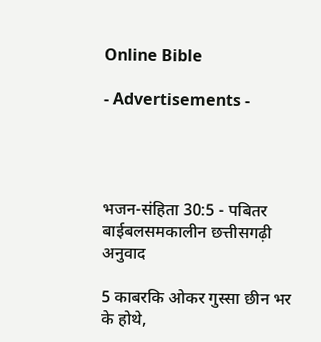Online Bible

- Advertisements -




भजन-संहिता 30:5 - पबितर बाईबलसमकालीन छत्तीसगढ़ी अनुवाद

5 काबरकि ओकर गुस्सा छीन भर के होथे,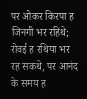पर ओकर किरपा ह जिनगी भर रहिथे; रोवई ह रथिया भर रह सकथे, पर आनंद के समय ह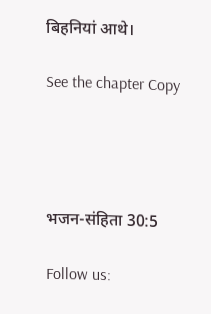बिहनियां आथे।

See the chapter Copy




भजन-संहिता 30:5

Follow us: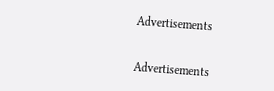Advertisements


Advertisements